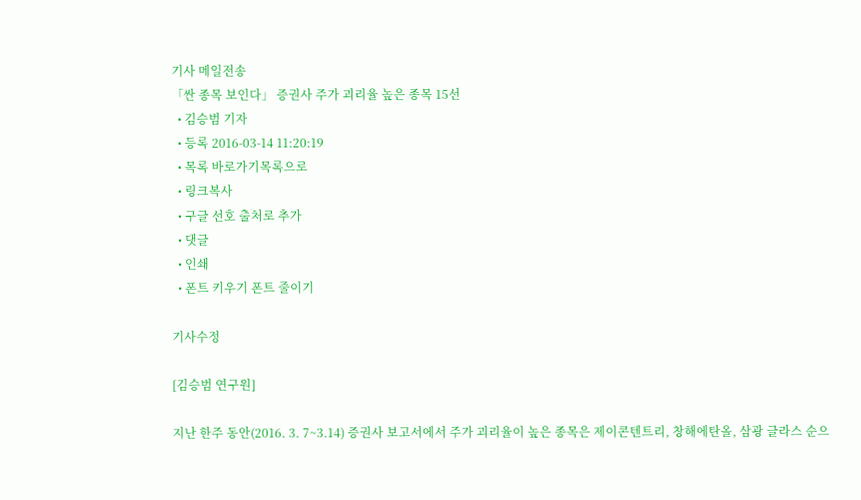기사 메일전송
「싼 종목 보인다」 증권사 주가 괴리율 높은 종목 15선
  • 김승범 기자
  • 등록 2016-03-14 11:20:19
  • 목록 바로가기목록으로
  • 링크복사
  • 구글 선호 출처로 추가
  • 댓글
  • 인쇄
  • 폰트 키우기 폰트 줄이기

기사수정

[김승범 연구원]

지난 한주 동안(2016. 3. 7~3.14) 증권사 보고서에서 주가 괴리율이 높은 종목은 제이콘텐트리, 창해에탄올, 삼광 글라스 순으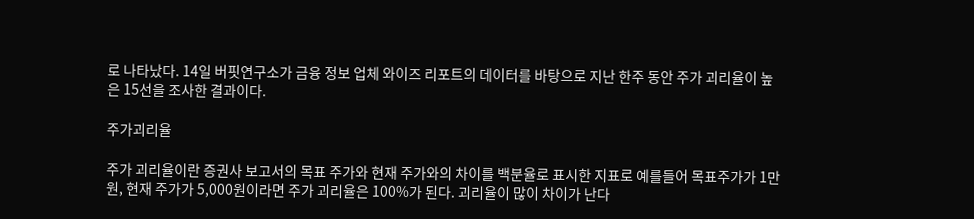로 나타났다. 14일 버핏연구소가 금융 정보 업체 와이즈 리포트의 데이터를 바탕으로 지난 한주 동안 주가 괴리율이 높은 15선을 조사한 결과이다.

주가괴리율

주가 괴리율이란 증권사 보고서의 목표 주가와 현재 주가와의 차이를 백분율로 표시한 지표로 예를들어 목표주가가 1만원, 현재 주가가 5,000원이라면 주가 괴리율은 100%가 된다. 괴리율이 많이 차이가 난다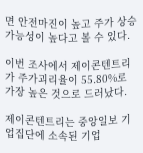면 안전마진이 높고 주가 상승 가능성이 높다고 볼 수 있다.

이번 조사에서 제이콘텐트리가 주가괴리율이 55.80%로 가장 높은 것으로 드러났다.

제이콘텐트리는 중앙일보 기업집단에 소속된 기업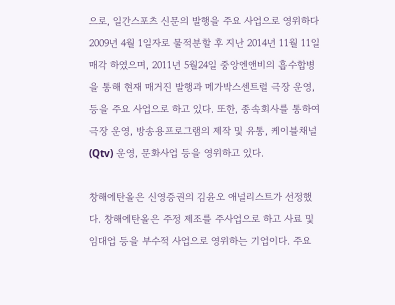으로, 일간스포츠 신문의 발행을 주요 사업으로 영위하다 2009년 4월 1일자로 물적분할 후 지난 2014년 11월 11일 매각 하였으며, 2011년 5월24일 중앙엔앤비의 흡수합병을 통해 현재 매거진 발행과 메가박스센트럴 극장 운영, 등을 주요 사업으로 하고 있다. 또한, 종속회사를 통하여 극장 운영, 방송용프로그램의 제작 및 유통, 케이블채널(Qtv) 운영, 문화사업 등을 영위하고 있다.

창해에탄올은 신영증권의 김윤오 애널리스트가 선정했다. 창해에탄올은 주정 제조를 주사업으로 하고 사료 및 임대업 등을 부수적 사업으로 영위하는 기업이다. 주요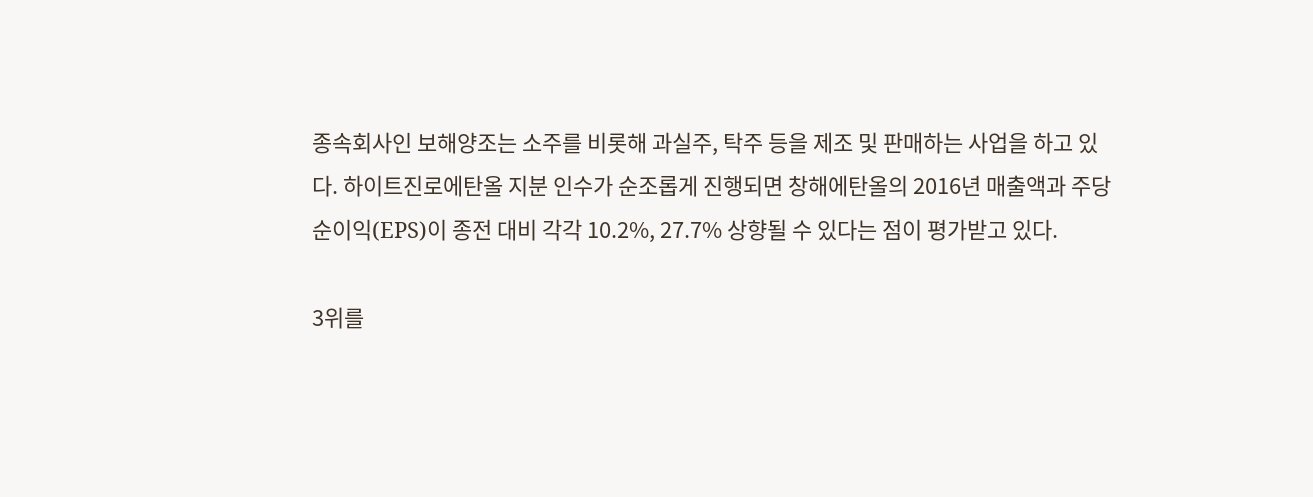종속회사인 보해양조는 소주를 비롯해 과실주, 탁주 등을 제조 및 판매하는 사업을 하고 있다. 하이트진로에탄올 지분 인수가 순조롭게 진행되면 창해에탄올의 2016년 매출액과 주당 순이익(EPS)이 종전 대비 각각 10.2%, 27.7% 상향될 수 있다는 점이 평가받고 있다.

3위를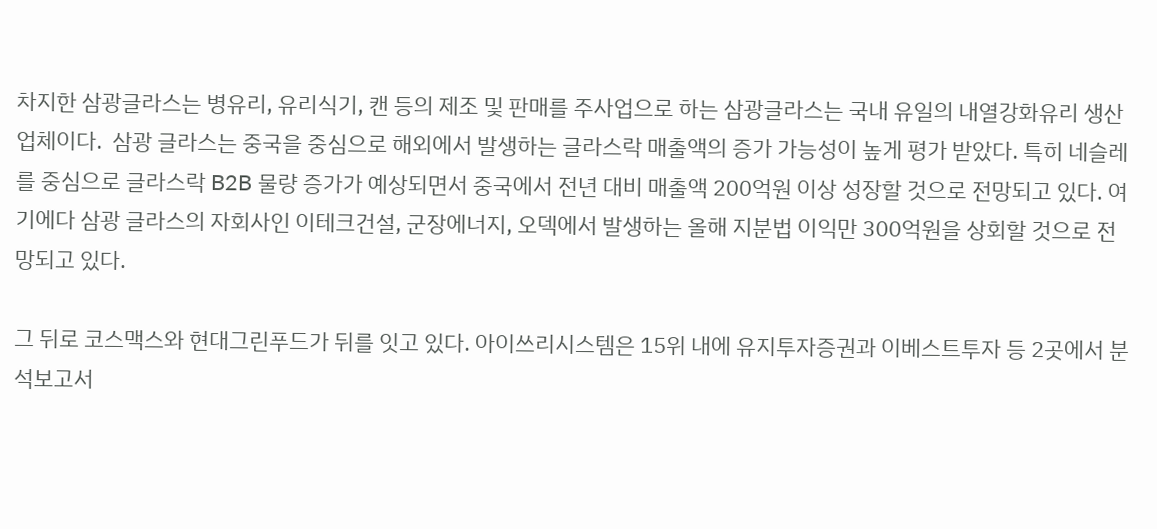차지한 삼광글라스는 병유리, 유리식기, 캔 등의 제조 및 판매를 주사업으로 하는 삼광글라스는 국내 유일의 내열강화유리 생산업체이다.  삼광 글라스는 중국을 중심으로 해외에서 발생하는 글라스락 매출액의 증가 가능성이 높게 평가 받았다. 특히 네슬레를 중심으로 글라스락 B2B 물량 증가가 예상되면서 중국에서 전년 대비 매출액 200억원 이상 성장할 것으로 전망되고 있다. 여기에다 삼광 글라스의 자회사인 이테크건설, 군장에너지, 오덱에서 발생하는 올해 지분법 이익만 300억원을 상회할 것으로 전망되고 있다.

그 뒤로 코스맥스와 현대그린푸드가 뒤를 잇고 있다. 아이쓰리시스템은 15위 내에 유지투자증권과 이베스트투자 등 2곳에서 분석보고서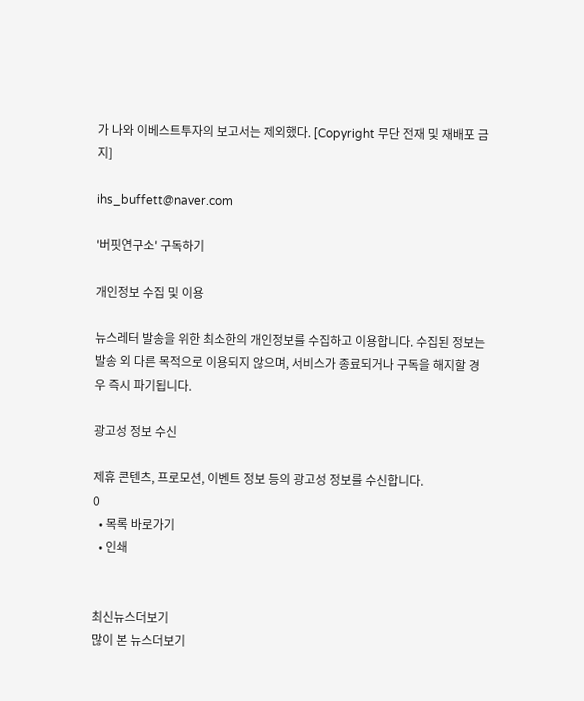가 나와 이베스트투자의 보고서는 제외했다. [Copyright 무단 전재 및 재배포 금지]

ihs_buffett@naver.com

'버핏연구소' 구독하기

개인정보 수집 및 이용

뉴스레터 발송을 위한 최소한의 개인정보를 수집하고 이용합니다. 수집된 정보는 발송 외 다른 목적으로 이용되지 않으며, 서비스가 종료되거나 구독을 해지할 경우 즉시 파기됩니다.

광고성 정보 수신

제휴 콘텐츠, 프로모션, 이벤트 정보 등의 광고성 정보를 수신합니다.
0
  • 목록 바로가기
  • 인쇄


최신뉴스더보기
많이 본 뉴스더보기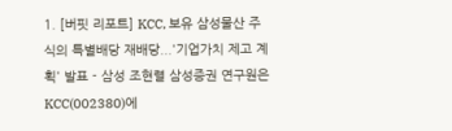1. [버핏 리포트] KCC, 보유 삼성물산 주식의 특별배당 재배당...'기업가치 제고 계획' 발표 - 삼성 조현렬 삼성증권 연구원은 KCC(002380)에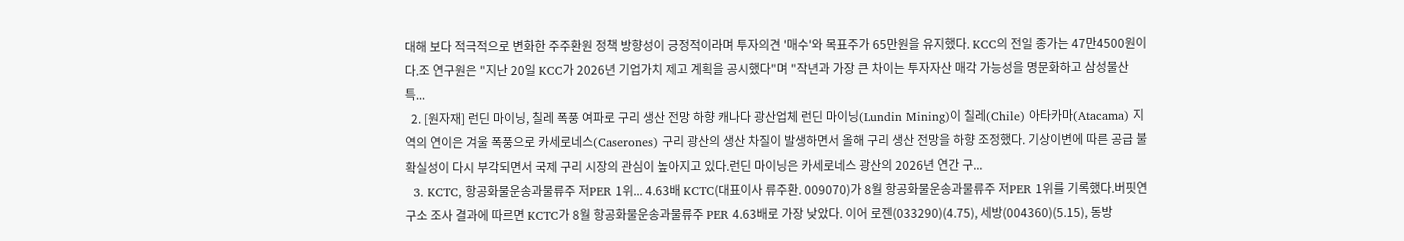대해 보다 적극적으로 변화한 주주환원 정책 방향성이 긍정적이라며 투자의견 '매수'와 목표주가 65만원을 유지했다. KCC의 전일 종가는 47만4500원이다.조 연구원은 "지난 20일 KCC가 2026년 기업가치 제고 계획을 공시했다"며 "작년과 가장 큰 차이는 투자자산 매각 가능성을 명문화하고 삼성물산 특...
  2. [원자재] 런딘 마이닝, 칠레 폭풍 여파로 구리 생산 전망 하향 캐나다 광산업체 런딘 마이닝(Lundin Mining)이 칠레(Chile) 아타카마(Atacama) 지역의 연이은 겨울 폭풍으로 카세로네스(Caserones) 구리 광산의 생산 차질이 발생하면서 올해 구리 생산 전망을 하향 조정했다. 기상이변에 따른 공급 불확실성이 다시 부각되면서 국제 구리 시장의 관심이 높아지고 있다.런딘 마이닝은 카세로네스 광산의 2026년 연간 구...
  3. KCTC, 항공화물운송과물류주 저PER 1위... 4.63배 KCTC(대표이사 류주환. 009070)가 8월 항공화물운송과물류주 저PER 1위를 기록했다.버핏연구소 조사 결과에 따르면 KCTC가 8월 항공화물운송과물류주 PER 4.63배로 가장 낮았다. 이어 로젠(033290)(4.75), 세방(004360)(5.15), 동방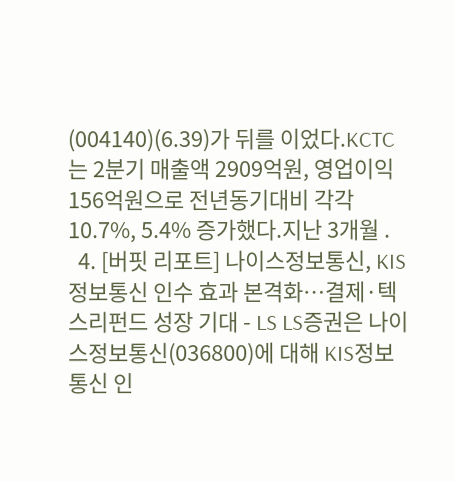(004140)(6.39)가 뒤를 이었다.KCTC는 2분기 매출액 2909억원, 영업이익 156억원으로 전년동기대비 각각 10.7%, 5.4% 증가했다.지난 3개월 .
  4. [버핏 리포트] 나이스정보통신, KIS정보통신 인수 효과 본격화…결제·텍스리펀드 성장 기대 - LS LS증권은 나이스정보통신(036800)에 대해 KIS정보통신 인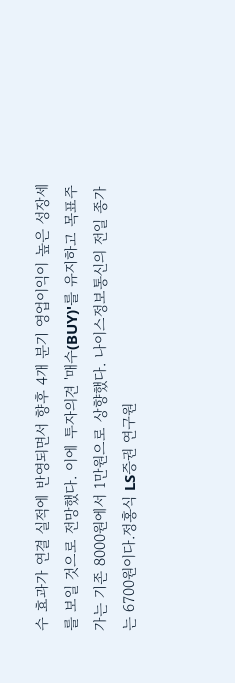수 효과가 연결 실적에 반영되면서 향후 4개 분기 영업이익이 높은 성장세를 보일 것으로 전망했다. 이에 투자의견 '매수(BUY)'를 유지하고 목표주가는 기존 8000원에서 1만원으로 상향했다. 나이스정보통신의 전일 종가는 6700원이다.정홍식 LS증권 연구원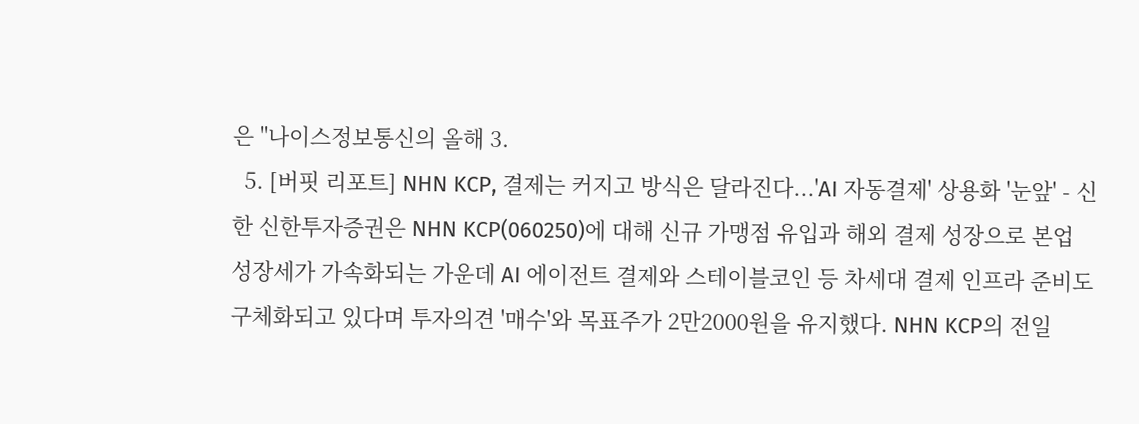은 "나이스정보통신의 올해 3.
  5. [버핏 리포트] NHN KCP, 결제는 커지고 방식은 달라진다...'AI 자동결제' 상용화 '눈앞' - 신한 신한투자증권은 NHN KCP(060250)에 대해 신규 가맹점 유입과 해외 결제 성장으로 본업 성장세가 가속화되는 가운데 AI 에이전트 결제와 스테이블코인 등 차세대 결제 인프라 준비도 구체화되고 있다며 투자의견 '매수'와 목표주가 2만2000원을 유지했다. NHN KCP의 전일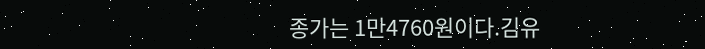종가는 1만4760원이다.김유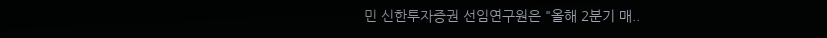민 신한투자증권 선임연구원은 "올해 2분기 매..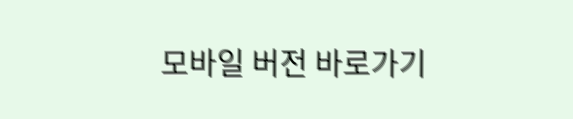모바일 버전 바로가기